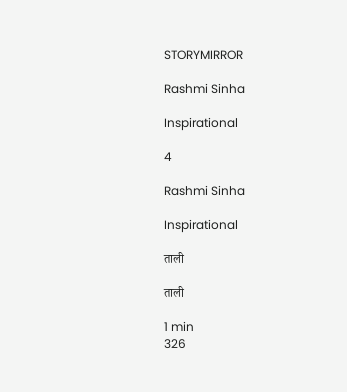STORYMIRROR

Rashmi Sinha

Inspirational

4

Rashmi Sinha

Inspirational

ताली

ताली

1 min
326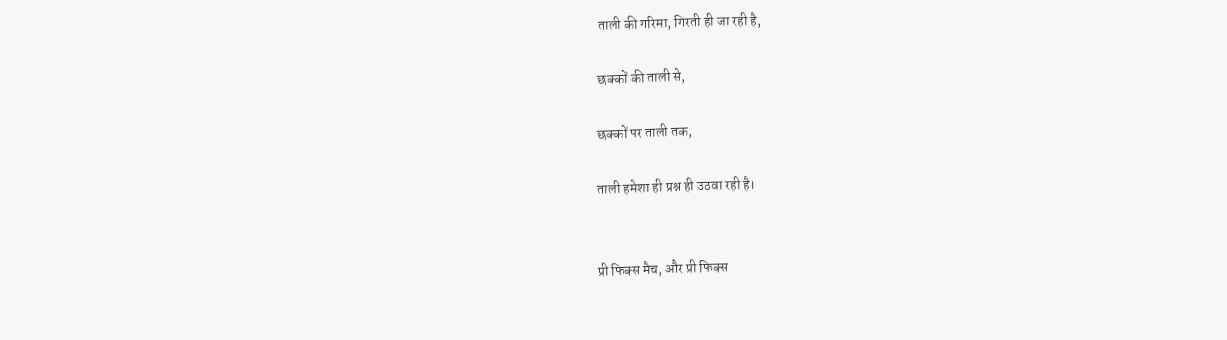ताली की गरिमा, गिरती ही जा रही है,

छक्कों की ताली से,

छक्कों पर ताली तक,

ताली हमेशा ही प्रश्न ही उठवा रही है।


प्री फिक्स मैच, और प्री फिक्स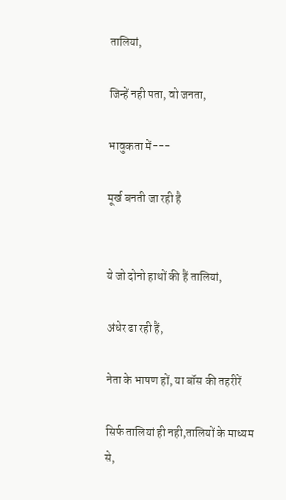तालियां,

जिन्हें नही पता, वो जनता,

भावुकता में---

मूर्ख बनती जा रही है


ये जो दोनो हाथों की हैं तालियां,

अंधेर ढा रही हैं,

नेता के भाषण हों, या बॉस की तहरीरें

सिर्फ तालियां ही नही,तालियों के माध्यम से,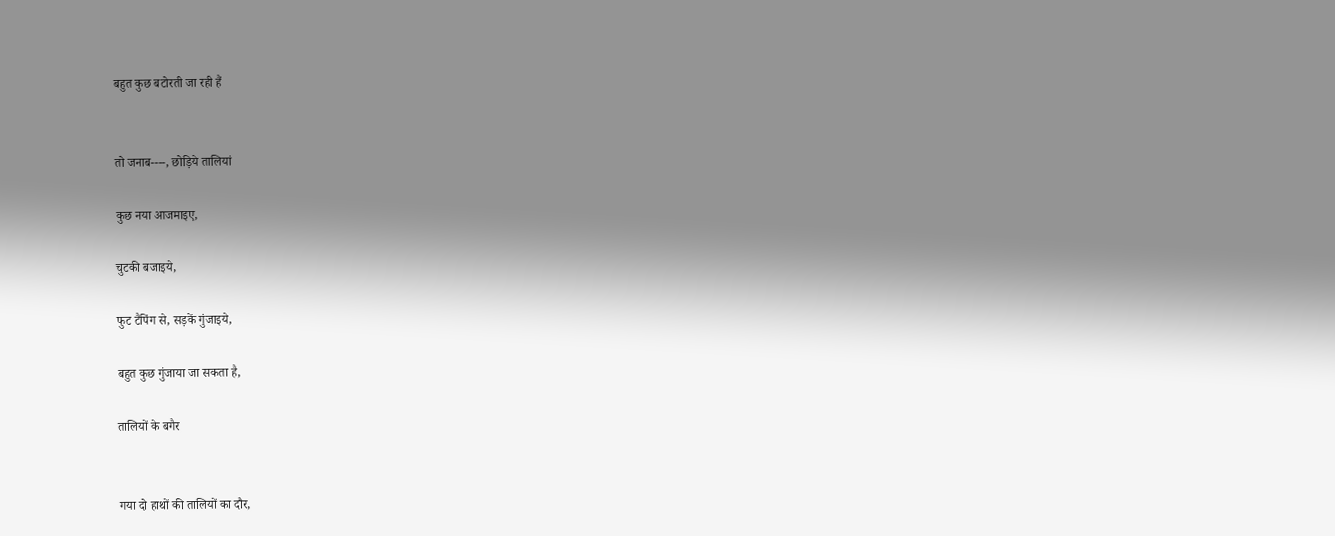बहुत कुछ बटोरती जा रही हैं


तो जनाब----, छोड़िये तालियां

कुछ नया आजमाइए,

चुटकी बजाइये,

फुट टैपिंग से, सड़कें गुंजाइये,

बहुत कुछ गुंजाया जा सकता है,

तालियों के बगैर


गया दो हाथों की तालियों का दौर,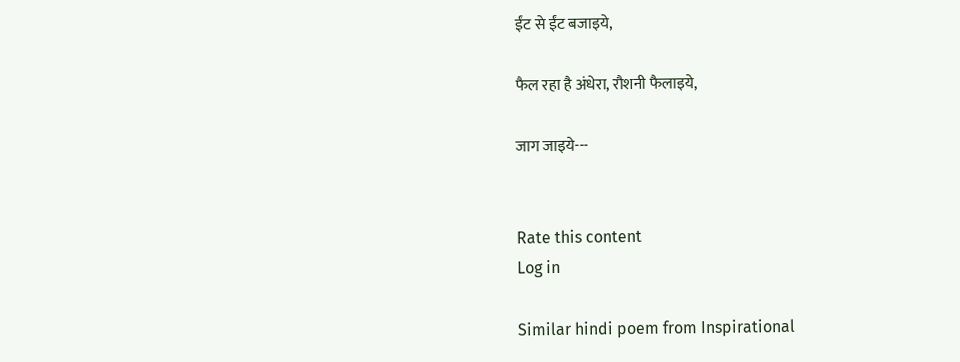ईंट से ईंट बजाइये,

फैल रहा है अंधेरा, रौशनी फैलाइये,

जाग जाइये---


Rate this content
Log in

Similar hindi poem from Inspirational